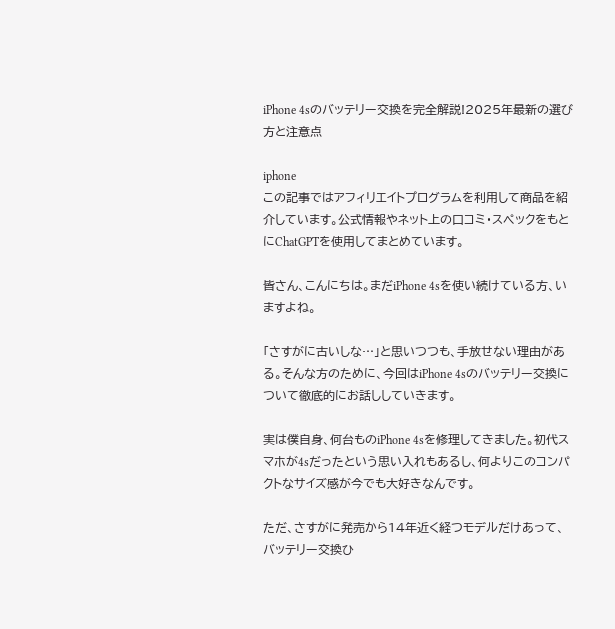iPhone 4sのバッテリー交換を完全解説!2025年最新の選び方と注意点

iphone
この記事ではアフィリエイトプログラムを利用して商品を紹介しています。公式情報やネット上の口コミ・スペックをもとにChatGPTを使用してまとめています。

皆さん、こんにちは。まだiPhone 4sを使い続けている方、いますよね。

「さすがに古いしな…」と思いつつも、手放せない理由がある。そんな方のために、今回はiPhone 4sのバッテリー交換について徹底的にお話ししていきます。

実は僕自身、何台ものiPhone 4sを修理してきました。初代スマホが4sだったという思い入れもあるし、何よりこのコンパクトなサイズ感が今でも大好きなんです。

ただ、さすがに発売から14年近く経つモデルだけあって、バッテリー交換ひ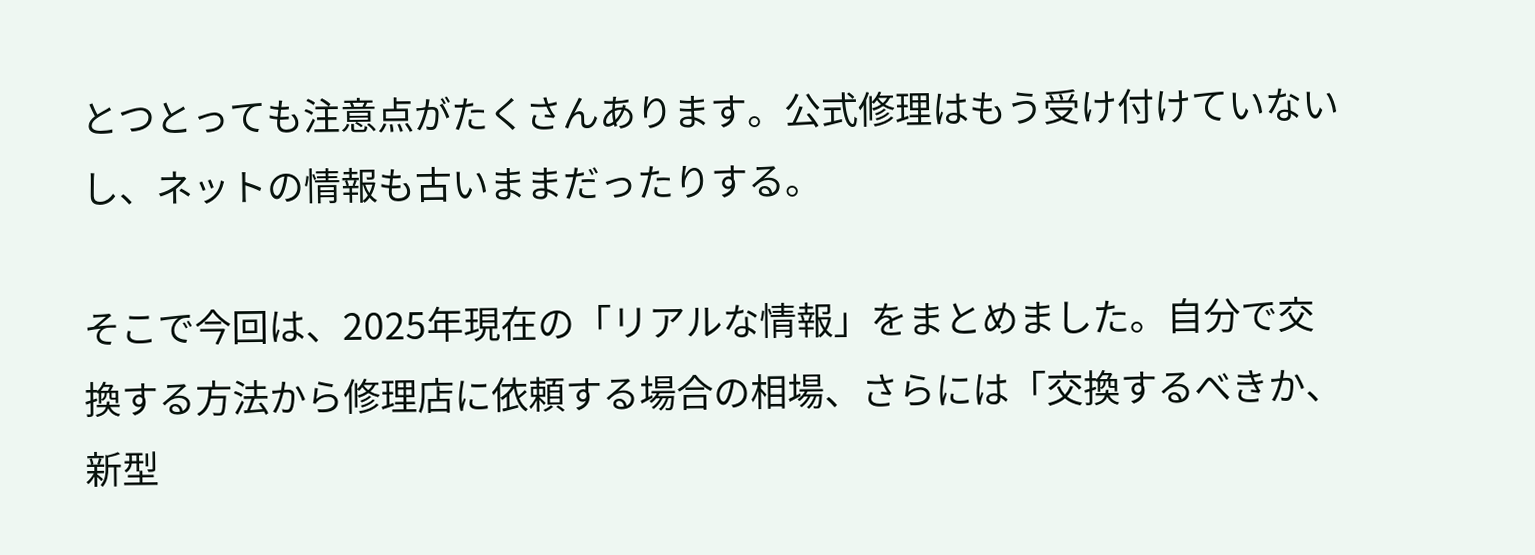とつとっても注意点がたくさんあります。公式修理はもう受け付けていないし、ネットの情報も古いままだったりする。

そこで今回は、2025年現在の「リアルな情報」をまとめました。自分で交換する方法から修理店に依頼する場合の相場、さらには「交換するべきか、新型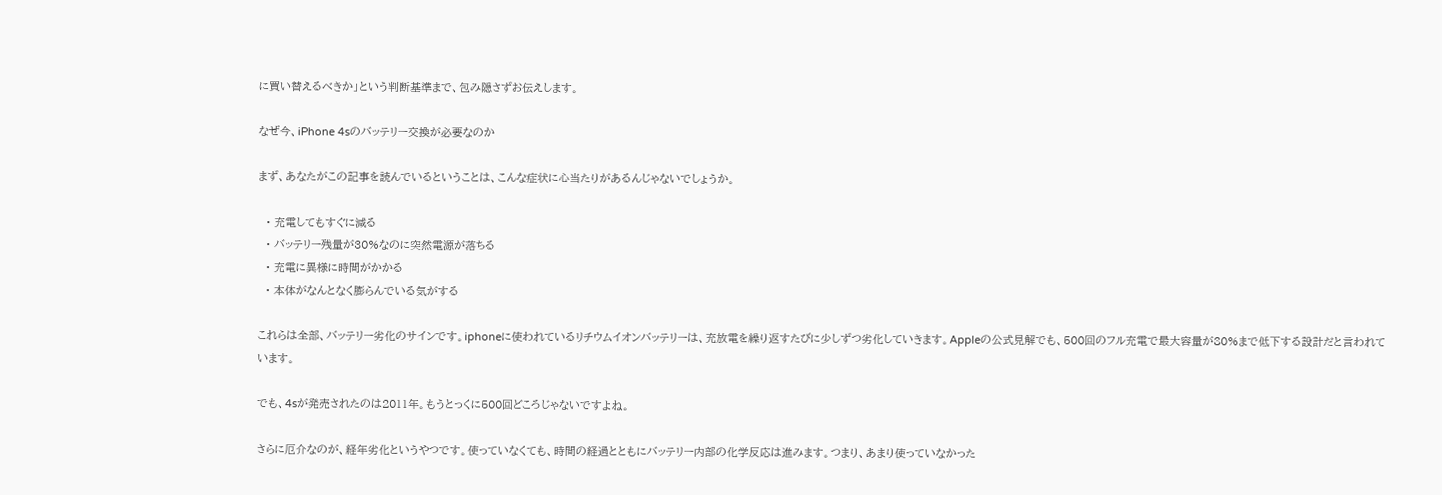に買い替えるべきか」という判断基準まで、包み隠さずお伝えします。

なぜ今、iPhone 4sのバッテリー交換が必要なのか

まず、あなたがこの記事を読んでいるということは、こんな症状に心当たりがあるんじゃないでしょうか。

  • 充電してもすぐに減る
  • バッテリー残量が30%なのに突然電源が落ちる
  • 充電に異様に時間がかかる
  • 本体がなんとなく膨らんでいる気がする

これらは全部、バッテリー劣化のサインです。iphoneに使われているリチウムイオンバッテリーは、充放電を繰り返すたびに少しずつ劣化していきます。Appleの公式見解でも、500回のフル充電で最大容量が80%まで低下する設計だと言われています。

でも、4sが発売されたのは2011年。もうとっくに500回どころじゃないですよね。

さらに厄介なのが、経年劣化というやつです。使っていなくても、時間の経過とともにバッテリー内部の化学反応は進みます。つまり、あまり使っていなかった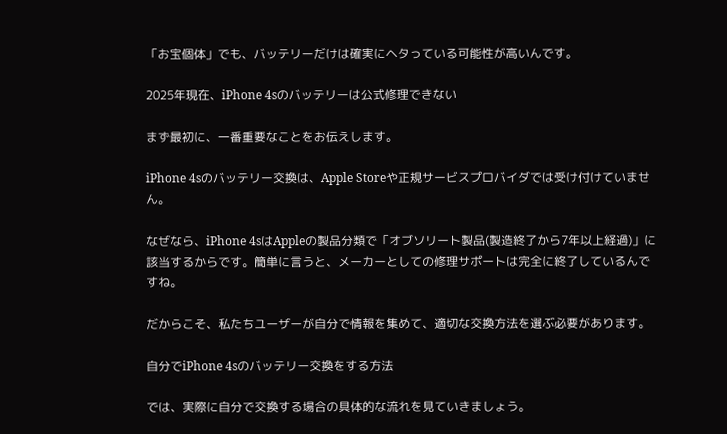「お宝個体」でも、バッテリーだけは確実にヘタっている可能性が高いんです。

2025年現在、iPhone 4sのバッテリーは公式修理できない

まず最初に、一番重要なことをお伝えします。

iPhone 4sのバッテリー交換は、Apple Storeや正規サービスプロバイダでは受け付けていません。

なぜなら、iPhone 4sはAppleの製品分類で「オブソリート製品(製造終了から7年以上経過)」に該当するからです。簡単に言うと、メーカーとしての修理サポートは完全に終了しているんですね。

だからこそ、私たちユーザーが自分で情報を集めて、適切な交換方法を選ぶ必要があります。

自分でiPhone 4sのバッテリー交換をする方法

では、実際に自分で交換する場合の具体的な流れを見ていきましょう。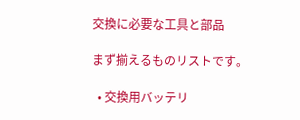交換に必要な工具と部品

まず揃えるものリストです。

  • 交換用バッテリ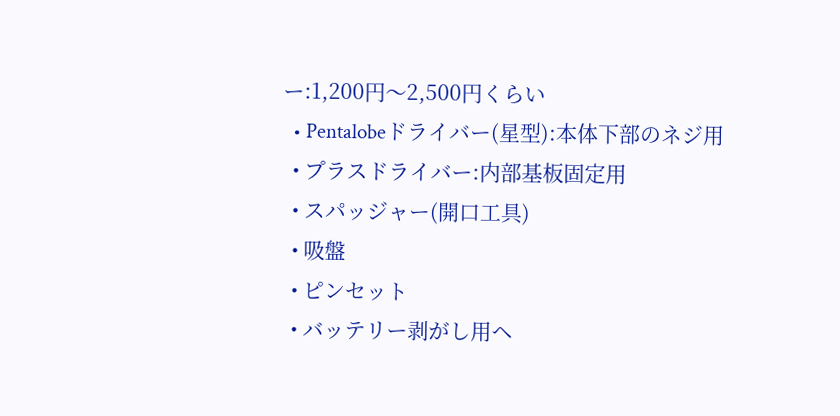ー:1,200円〜2,500円くらい
  • Pentalobeドライバー(星型):本体下部のネジ用
  • プラスドライバー:内部基板固定用
  • スパッジャー(開口工具)
  • 吸盤
  • ピンセット
  • バッテリー剥がし用ヘ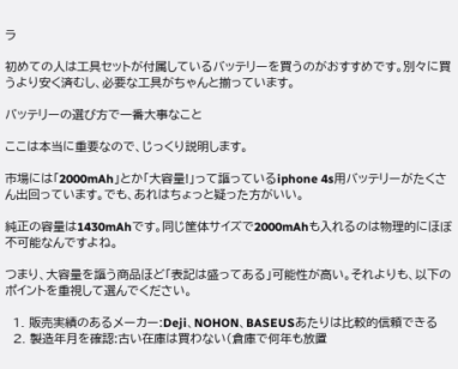ラ

初めての人は工具セットが付属しているバッテリーを買うのがおすすめです。別々に買うより安く済むし、必要な工具がちゃんと揃っています。

バッテリーの選び方で一番大事なこと

ここは本当に重要なので、じっくり説明します。

市場には「2000mAh」とか「大容量!」って謳っているiphone 4s用バッテリーがたくさん出回っています。でも、あれはちょっと疑った方がいい。

純正の容量は1430mAhです。同じ筐体サイズで2000mAhも入れるのは物理的にほぼ不可能なんですよね。

つまり、大容量を謳う商品ほど「表記は盛ってある」可能性が高い。それよりも、以下のポイントを重視して選んでください。

  1. 販売実績のあるメーカー:Deji、NOHON、BASEUSあたりは比較的信頼できる
  2. 製造年月を確認:古い在庫は買わない(倉庫で何年も放置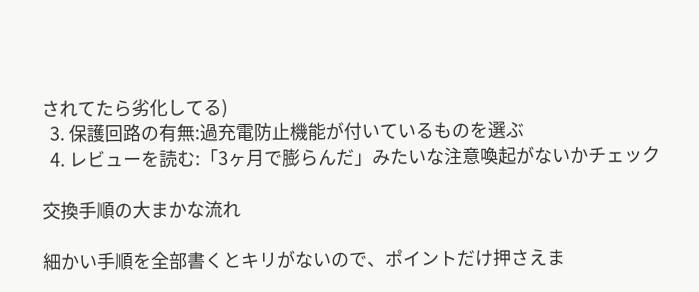されてたら劣化してる)
  3. 保護回路の有無:過充電防止機能が付いているものを選ぶ
  4. レビューを読む:「3ヶ月で膨らんだ」みたいな注意喚起がないかチェック

交換手順の大まかな流れ

細かい手順を全部書くとキリがないので、ポイントだけ押さえま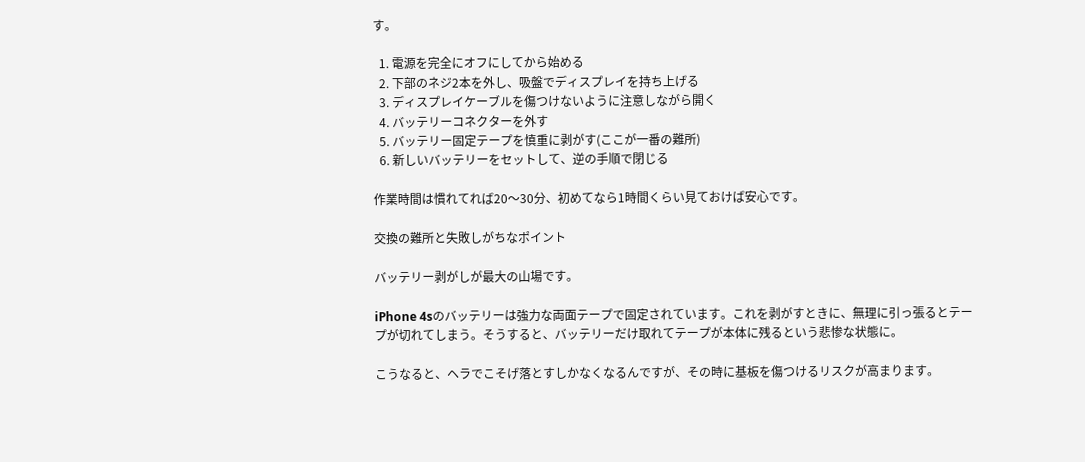す。

  1. 電源を完全にオフにしてから始める
  2. 下部のネジ2本を外し、吸盤でディスプレイを持ち上げる
  3. ディスプレイケーブルを傷つけないように注意しながら開く
  4. バッテリーコネクターを外す
  5. バッテリー固定テープを慎重に剥がす(ここが一番の難所)
  6. 新しいバッテリーをセットして、逆の手順で閉じる

作業時間は慣れてれば20〜30分、初めてなら1時間くらい見ておけば安心です。

交換の難所と失敗しがちなポイント

バッテリー剥がしが最大の山場です。

iPhone 4sのバッテリーは強力な両面テープで固定されています。これを剥がすときに、無理に引っ張るとテープが切れてしまう。そうすると、バッテリーだけ取れてテープが本体に残るという悲惨な状態に。

こうなると、ヘラでこそげ落とすしかなくなるんですが、その時に基板を傷つけるリスクが高まります。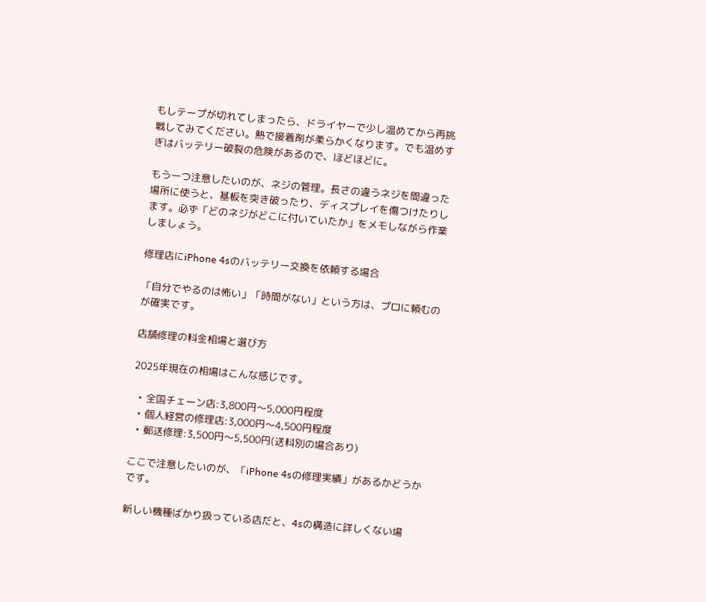もしテープが切れてしまったら、ドライヤーで少し温めてから再挑戦してみてください。熱で接着剤が柔らかくなります。でも温めすぎはバッテリー破裂の危険があるので、ほどほどに。

もう一つ注意したいのが、ネジの管理。長さの違うネジを間違った場所に使うと、基板を突き破ったり、ディスプレイを傷つけたりします。必ず「どのネジがどこに付いていたか」をメモしながら作業しましょう。

修理店にiPhone 4sのバッテリー交換を依頼する場合

「自分でやるのは怖い」「時間がない」という方は、プロに頼むのが確実です。

店舗修理の料金相場と選び方

2025年現在の相場はこんな感じです。

  • 全国チェーン店:3,800円〜5,000円程度
  • 個人経営の修理店:3,000円〜4,500円程度
  • 郵送修理:3,500円〜5,500円(送料別の場合あり)

ここで注意したいのが、「iPhone 4sの修理実績」があるかどうかです。

新しい機種ばかり扱っている店だと、4sの構造に詳しくない場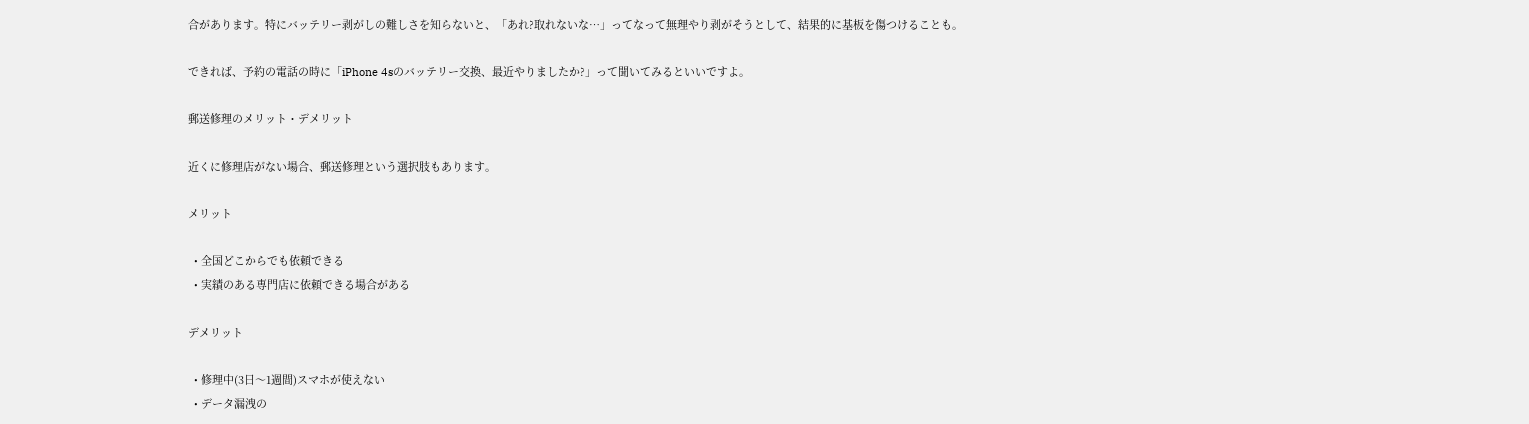合があります。特にバッテリー剥がしの難しさを知らないと、「あれ?取れないな…」ってなって無理やり剥がそうとして、結果的に基板を傷つけることも。

できれば、予約の電話の時に「iPhone 4sのバッテリー交換、最近やりましたか?」って聞いてみるといいですよ。

郵送修理のメリット・デメリット

近くに修理店がない場合、郵送修理という選択肢もあります。

メリット

  • 全国どこからでも依頼できる
  • 実績のある専門店に依頼できる場合がある

デメリット

  • 修理中(3日〜1週間)スマホが使えない
  • データ漏洩の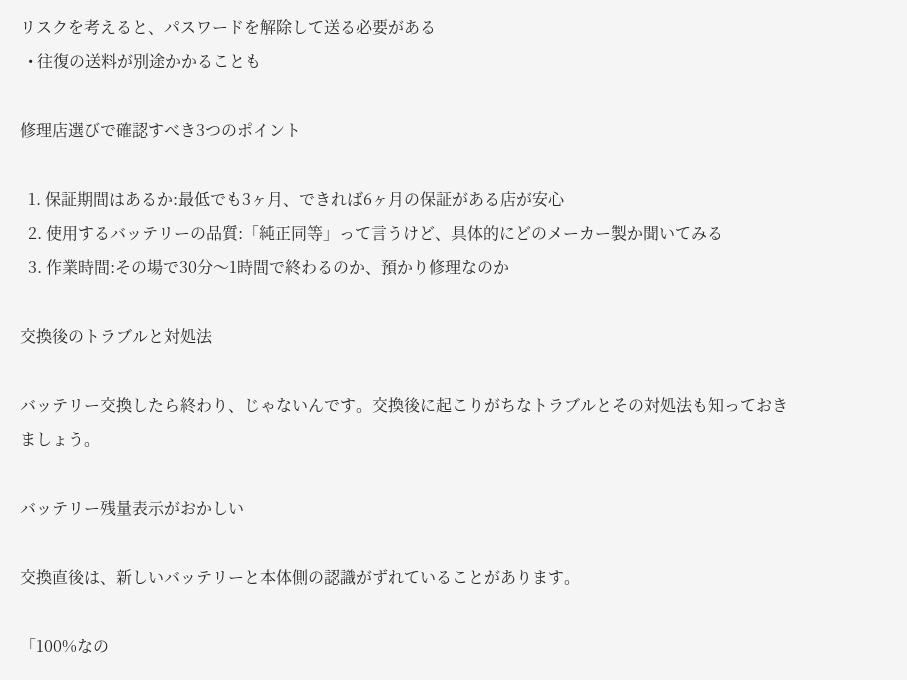リスクを考えると、パスワードを解除して送る必要がある
  • 往復の送料が別途かかることも

修理店選びで確認すべき3つのポイント

  1. 保証期間はあるか:最低でも3ヶ月、できれば6ヶ月の保証がある店が安心
  2. 使用するバッテリーの品質:「純正同等」って言うけど、具体的にどのメーカー製か聞いてみる
  3. 作業時間:その場で30分〜1時間で終わるのか、預かり修理なのか

交換後のトラブルと対処法

バッテリー交換したら終わり、じゃないんです。交換後に起こりがちなトラブルとその対処法も知っておきましょう。

バッテリー残量表示がおかしい

交換直後は、新しいバッテリーと本体側の認識がずれていることがあります。

「100%なの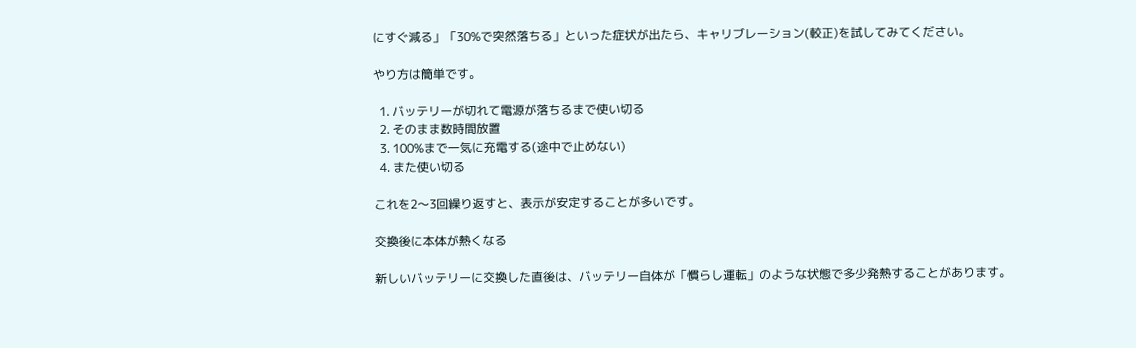にすぐ減る」「30%で突然落ちる」といった症状が出たら、キャリブレーション(較正)を試してみてください。

やり方は簡単です。

  1. バッテリーが切れて電源が落ちるまで使い切る
  2. そのまま数時間放置
  3. 100%まで一気に充電する(途中で止めない)
  4. また使い切る

これを2〜3回繰り返すと、表示が安定することが多いです。

交換後に本体が熱くなる

新しいバッテリーに交換した直後は、バッテリー自体が「慣らし運転」のような状態で多少発熱することがあります。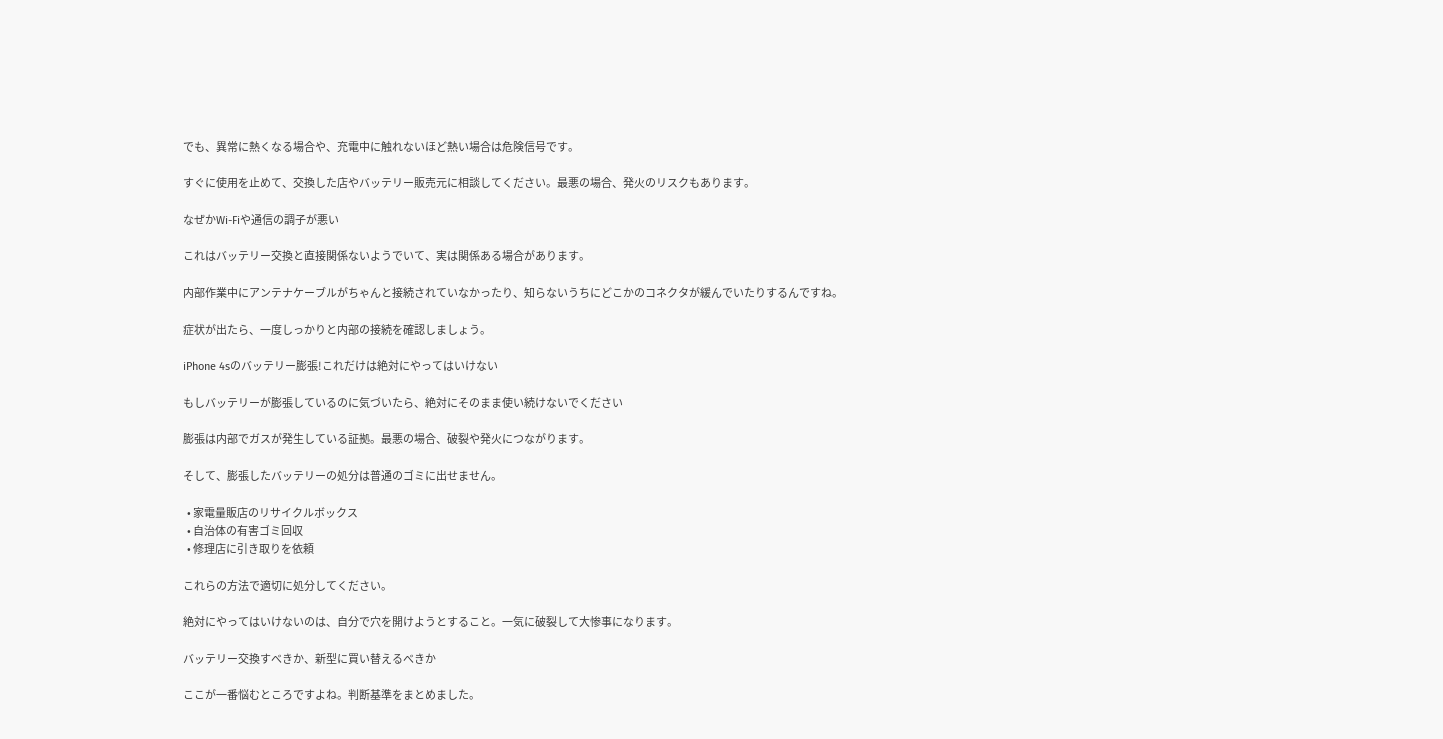でも、異常に熱くなる場合や、充電中に触れないほど熱い場合は危険信号です。

すぐに使用を止めて、交換した店やバッテリー販売元に相談してください。最悪の場合、発火のリスクもあります。

なぜかWi-Fiや通信の調子が悪い

これはバッテリー交換と直接関係ないようでいて、実は関係ある場合があります。

内部作業中にアンテナケーブルがちゃんと接続されていなかったり、知らないうちにどこかのコネクタが緩んでいたりするんですね。

症状が出たら、一度しっかりと内部の接続を確認しましょう。

iPhone 4sのバッテリー膨張!これだけは絶対にやってはいけない

もしバッテリーが膨張しているのに気づいたら、絶対にそのまま使い続けないでください

膨張は内部でガスが発生している証拠。最悪の場合、破裂や発火につながります。

そして、膨張したバッテリーの処分は普通のゴミに出せません。

  • 家電量販店のリサイクルボックス
  • 自治体の有害ゴミ回収
  • 修理店に引き取りを依頼

これらの方法で適切に処分してください。

絶対にやってはいけないのは、自分で穴を開けようとすること。一気に破裂して大惨事になります。

バッテリー交換すべきか、新型に買い替えるべきか

ここが一番悩むところですよね。判断基準をまとめました。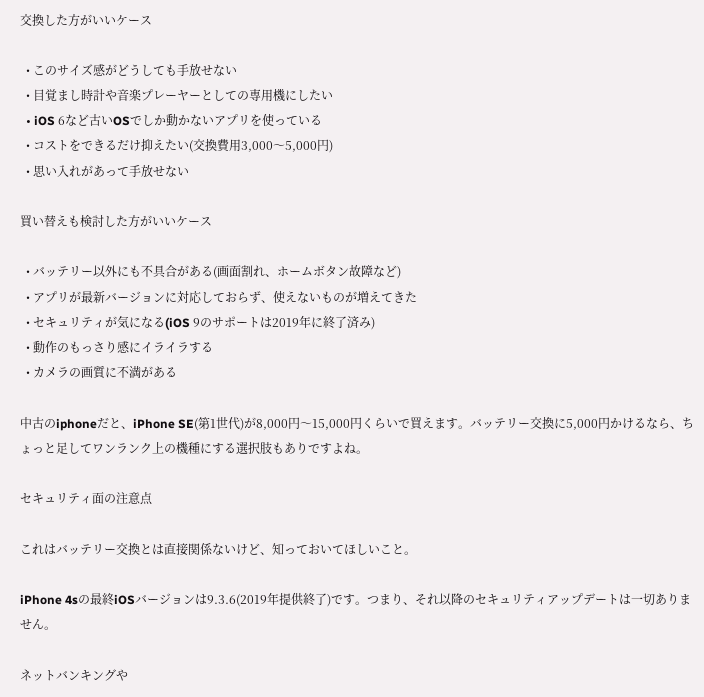交換した方がいいケース

  • このサイズ感がどうしても手放せない
  • 目覚まし時計や音楽プレーヤーとしての専用機にしたい
  • iOS 6など古いOSでしか動かないアプリを使っている
  • コストをできるだけ抑えたい(交換費用3,000〜5,000円)
  • 思い入れがあって手放せない

買い替えも検討した方がいいケース

  • バッテリー以外にも不具合がある(画面割れ、ホームボタン故障など)
  • アプリが最新バージョンに対応しておらず、使えないものが増えてきた
  • セキュリティが気になる(iOS 9のサポートは2019年に終了済み)
  • 動作のもっさり感にイライラする
  • カメラの画質に不満がある

中古のiphoneだと、iPhone SE(第1世代)が8,000円〜15,000円くらいで買えます。バッテリー交換に5,000円かけるなら、ちょっと足してワンランク上の機種にする選択肢もありですよね。

セキュリティ面の注意点

これはバッテリー交換とは直接関係ないけど、知っておいてほしいこと。

iPhone 4sの最終iOSバージョンは9.3.6(2019年提供終了)です。つまり、それ以降のセキュリティアップデートは一切ありません。

ネットバンキングや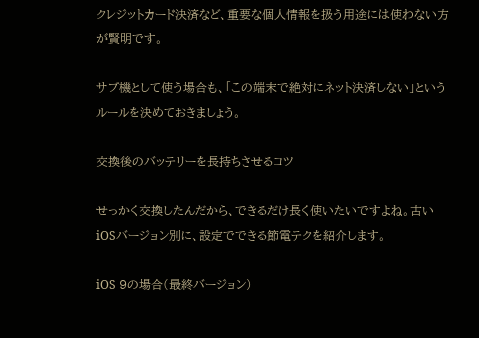クレジットカード決済など、重要な個人情報を扱う用途には使わない方が賢明です。

サブ機として使う場合も、「この端末で絶対にネット決済しない」というルールを決めておきましょう。

交換後のバッテリーを長持ちさせるコツ

せっかく交換したんだから、できるだけ長く使いたいですよね。古いiOSバージョン別に、設定でできる節電テクを紹介します。

iOS 9の場合(最終バージョン)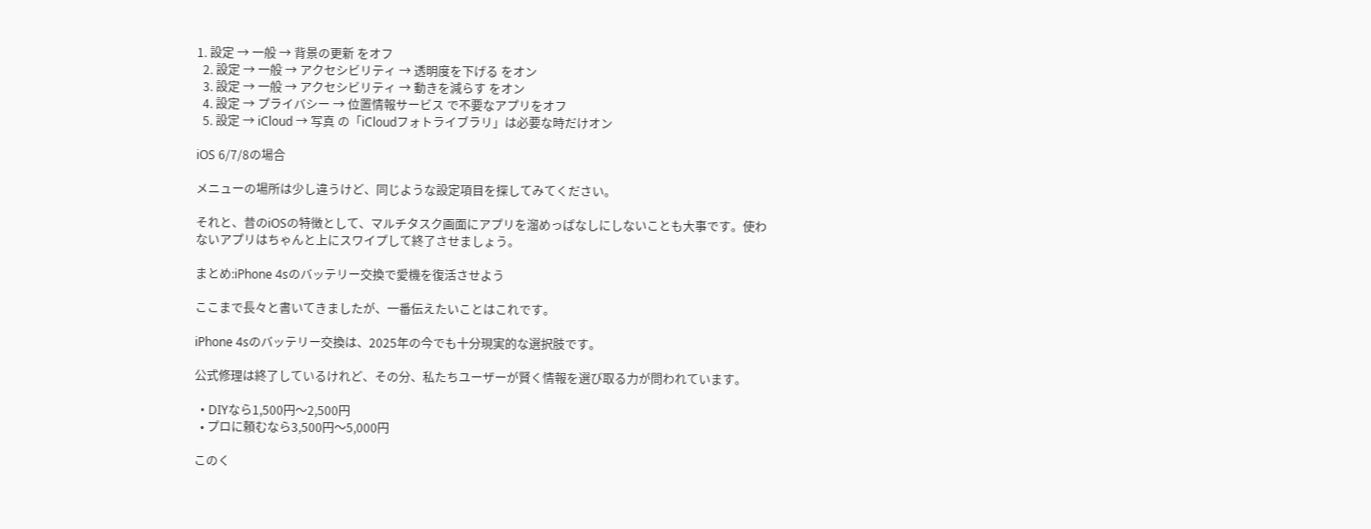1. 設定 → 一般 → 背景の更新 をオフ
  2. 設定 → 一般 → アクセシビリティ → 透明度を下げる をオン
  3. 設定 → 一般 → アクセシビリティ → 動きを減らす をオン
  4. 設定 → プライバシー → 位置情報サービス で不要なアプリをオフ
  5. 設定 → iCloud → 写真 の「iCloudフォトライブラリ」は必要な時だけオン

iOS 6/7/8の場合

メニューの場所は少し違うけど、同じような設定項目を探してみてください。

それと、昔のiOSの特徴として、マルチタスク画面にアプリを溜めっぱなしにしないことも大事です。使わないアプリはちゃんと上にスワイプして終了させましょう。

まとめ:iPhone 4sのバッテリー交換で愛機を復活させよう

ここまで長々と書いてきましたが、一番伝えたいことはこれです。

iPhone 4sのバッテリー交換は、2025年の今でも十分現実的な選択肢です。

公式修理は終了しているけれど、その分、私たちユーザーが賢く情報を選び取る力が問われています。

  • DIYなら1,500円〜2,500円
  • プロに頼むなら3,500円〜5,000円

このく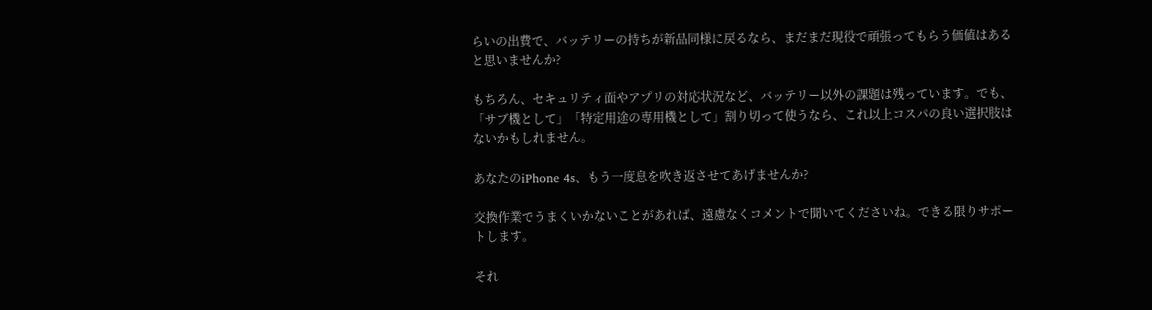らいの出費で、バッテリーの持ちが新品同様に戻るなら、まだまだ現役で頑張ってもらう価値はあると思いませんか?

もちろん、セキュリティ面やアプリの対応状況など、バッテリー以外の課題は残っています。でも、「サブ機として」「特定用途の専用機として」割り切って使うなら、これ以上コスパの良い選択肢はないかもしれません。

あなたのiPhone 4s、もう一度息を吹き返させてあげませんか?

交換作業でうまくいかないことがあれば、遠慮なくコメントで聞いてくださいね。できる限りサポートします。

それ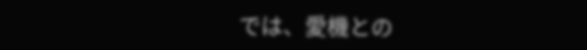では、愛機との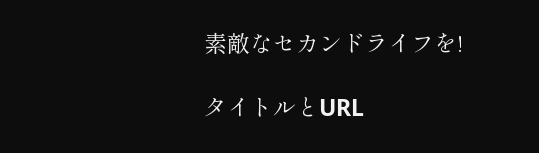素敵なセカンドライフを!

タイトルとURL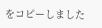をコピーしました